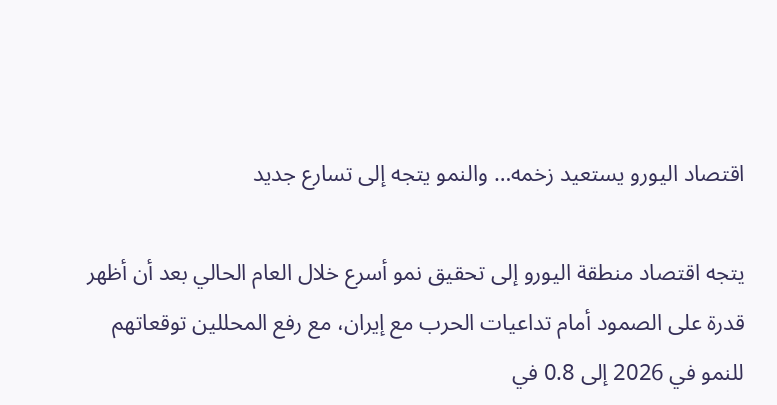اقتصاد اليورو يستعيد زخمه… والنمو يتجه إلى تسارع جديد

يتجه اقتصاد منطقة اليورو إلى تحقيق نمو أسرع خلال العام الحالي بعد أن أظهر قدرة على الصمود أمام تداعيات الحرب مع إيران، مع رفع المحللين توقعاتهم للنمو في 2026 إلى 0.8 في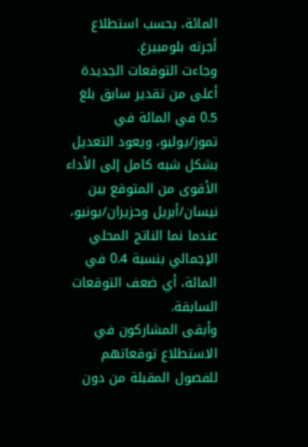المائة، بحسب استطلاع أجرته بلومبيرغ.
وجاءت التوقعات الجديدة أعلى من تقدير سابق بلغ 0.5 في المائة في تموز/يوليو، ويعود التعديل بشكل شبه كامل إلى الأداء الأقوى من المتوقع بين نيسان/أبريل وحزيران/يونيو، عندما نما الناتج المحلي الإجمالي بنسبة 0.4 في المائة، أي ضعف التوقعات السابقة.
وأبقى المشاركون في الاستطلاع توقعاتهم للفصول المقبلة من دون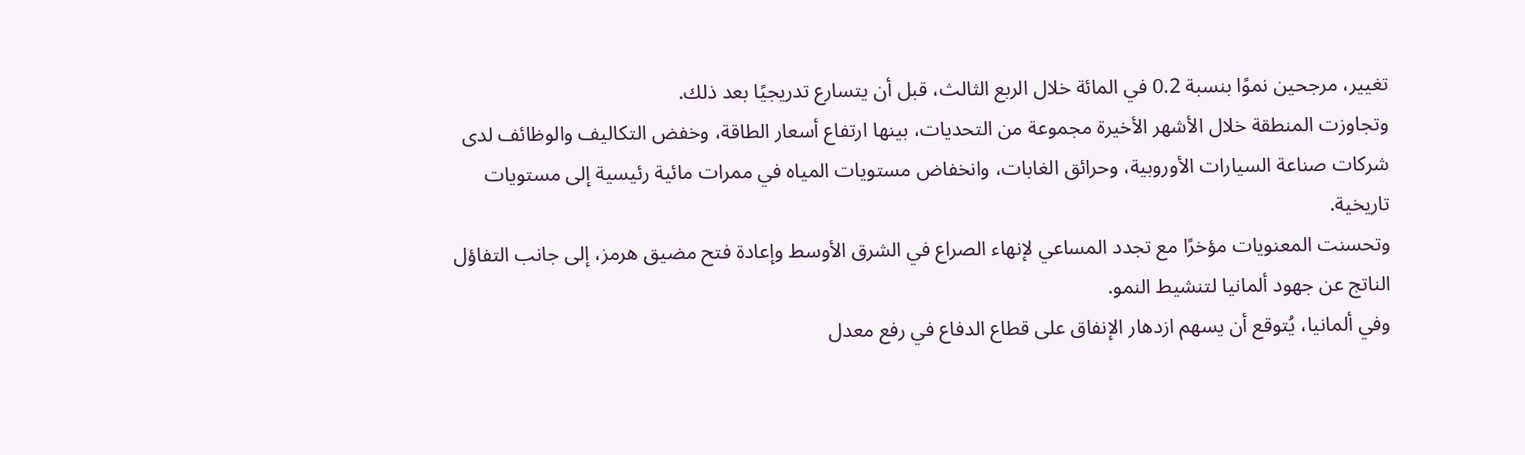تغيير، مرجحين نموًا بنسبة 0.2 في المائة خلال الربع الثالث، قبل أن يتسارع تدريجيًا بعد ذلك.
وتجاوزت المنطقة خلال الأشهر الأخيرة مجموعة من التحديات، بينها ارتفاع أسعار الطاقة، وخفض التكاليف والوظائف لدى شركات صناعة السيارات الأوروبية، وحرائق الغابات، وانخفاض مستويات المياه في ممرات مائية رئيسية إلى مستويات تاريخية.
وتحسنت المعنويات مؤخرًا مع تجدد المساعي لإنهاء الصراع في الشرق الأوسط وإعادة فتح مضيق هرمز، إلى جانب التفاؤل الناتج عن جهود ألمانيا لتنشيط النمو.
وفي ألمانيا، يُتوقع أن يسهم ازدهار الإنفاق على قطاع الدفاع في رفع معدل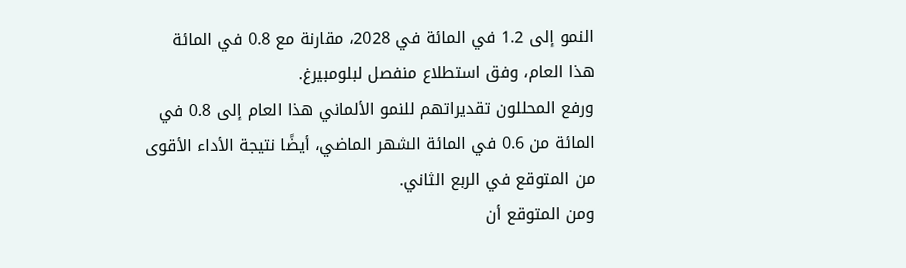النمو إلى 1.2 في المائة في 2028، مقارنة مع 0.8 في المائة هذا العام، وفق استطلاع منفصل لبلومبيرغ.
ورفع المحللون تقديراتهم للنمو الألماني هذا العام إلى 0.8 في المائة من 0.6 في المائة الشهر الماضي، أيضًا نتيجة الأداء الأقوى من المتوقع في الربع الثاني.
ومن المتوقع أن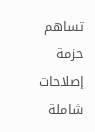تساهم حزمة إصلاحات شاملة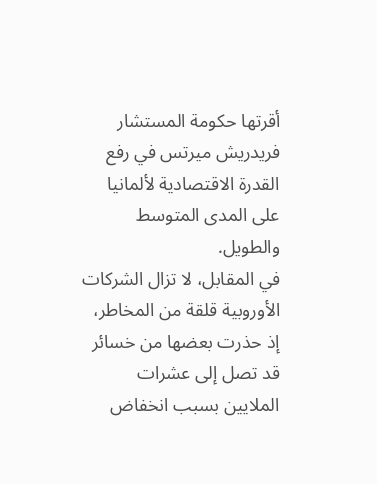أقرتها حكومة المستشار فريدريش ميرتس في رفع القدرة الاقتصادية لألمانيا على المدى المتوسط والطويل.
في المقابل، لا تزال الشركات الأوروبية قلقة من المخاطر، إذ حذرت بعضها من خسائر قد تصل إلى عشرات الملايين بسبب انخفاض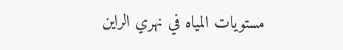مستويات المياه في نهري الراين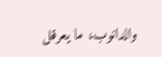والدانوب، ما يعرقل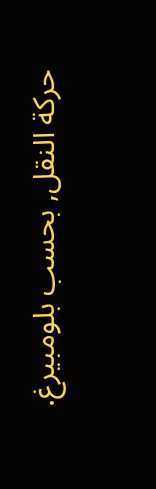حركة النقل, بحسب بلومبيرغ.